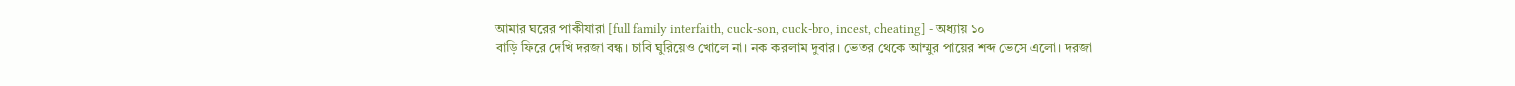আমার ঘরের পাকীযারা [full family interfaith, cuck-son, cuck-bro, incest, cheating] - অধ্যায় ১০
বাড়ি ফিরে দেখি দরজা বন্ধ। চাবি ঘুরিয়েও খোলে না। নক করলাম দুবার। ভেতর থেকে আম্মুর পায়ের শব্দ ভেসে এলো। দরজা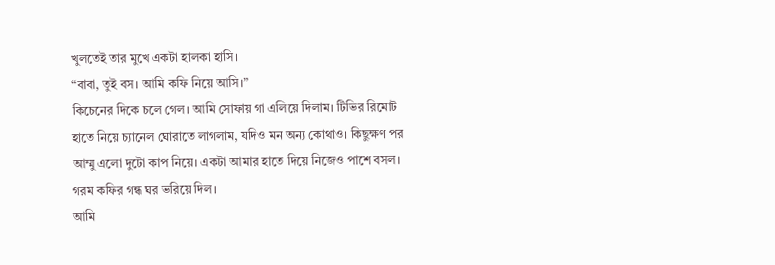খুলতেই তার মুখে একটা হালকা হাসি।
“বাবা, তুই বস। আমি কফি নিয়ে আসি।”
কিচেনের দিকে চলে গেল। আমি সোফায় গা এলিয়ে দিলাম। টিভির রিমোট হাতে নিয়ে চ্যানেল ঘোরাতে লাগলাম, যদিও মন অন্য কোথাও। কিছুক্ষণ পর আম্মু এলো দুটো কাপ নিয়ে। একটা আমার হাতে দিয়ে নিজেও পাশে বসল। গরম কফির গন্ধ ঘর ভরিয়ে দিল।
আমি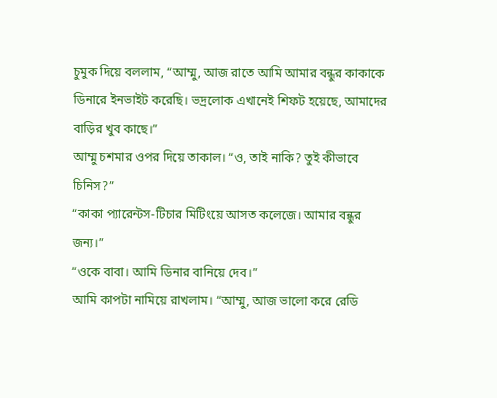চুমুক দিয়ে বললাম, “আম্মু, আজ রাতে আমি আমার বন্ধুর কাকাকে ডিনারে ইনভাইট করেছি। ভদ্রলোক এখানেই শিফট হয়েছে, আমাদের বাড়ির খুব কাছে।”
আম্মু চশমার ওপর দিয়ে তাকাল। “ও, তাই নাকি? তুই কীভাবে চিনিস?”
“কাকা প্যারেন্টস-টিচার মিটিংয়ে আসত কলেজে। আমার বন্ধুর জন্য।”
“ওকে বাবা। আমি ডিনার বানিয়ে দেব।”
আমি কাপটা নামিয়ে রাখলাম। “আম্মু, আজ ভালো করে রেডি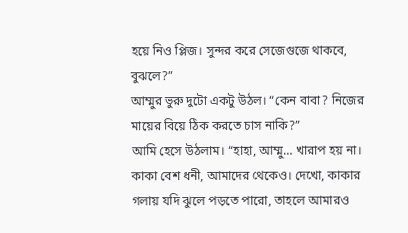হয়ে নিও প্লিজ। সুন্দর করে সেজেগুজে থাকবে, বুঝলে?”
আম্মুর ভুরু দুটো একটু উঠল। “কেন বাবা? নিজের মায়ের বিয়ে ঠিক করতে চাস নাকি?”
আমি হেসে উঠলাম। “হাহা, আম্মু… খারাপ হয় না। কাকা বেশ ধনী, আমাদের থেকেও। দেখো, কাকার গলায় যদি ঝুলে পড়তে পারো, তাহলে আমারও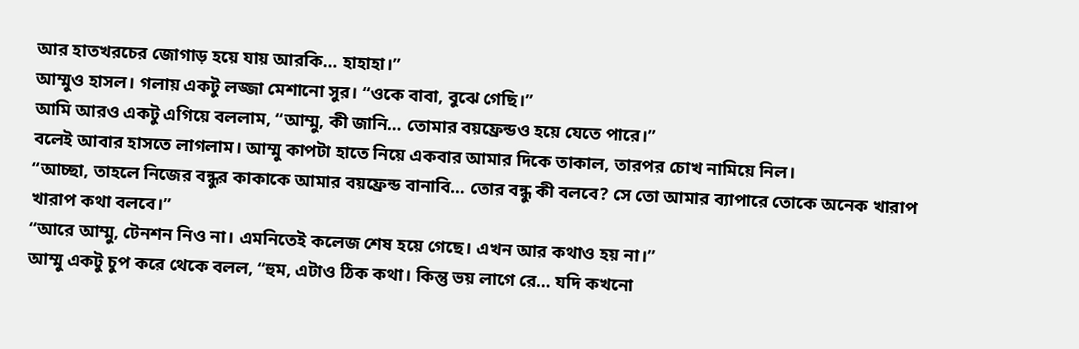আর হাতখরচের জোগাড় হয়ে যায় আরকি… হাহাহা।”
আম্মুও হাসল। গলায় একটু লজ্জা মেশানো সুর। “ওকে বাবা, বুঝে গেছি।”
আমি আরও একটু এগিয়ে বললাম, “আম্মু, কী জানি… তোমার বয়ফ্রেন্ডও হয়ে যেতে পারে।”
বলেই আবার হাসতে লাগলাম। আম্মু কাপটা হাতে নিয়ে একবার আমার দিকে তাকাল, তারপর চোখ নামিয়ে নিল।
“আচ্ছা, তাহলে নিজের বন্ধুর কাকাকে আমার বয়ফ্রেন্ড বানাবি… তোর বন্ধু কী বলবে? সে তো আমার ব্যাপারে তোকে অনেক খারাপ খারাপ কথা বলবে।”
“আরে আম্মু, টেনশন নিও না। এমনিতেই কলেজ শেষ হয়ে গেছে। এখন আর কথাও হয় না।”
আম্মু একটু চুপ করে থেকে বলল, “হুম, এটাও ঠিক কথা। কিন্তু ভয় লাগে রে… যদি কখনো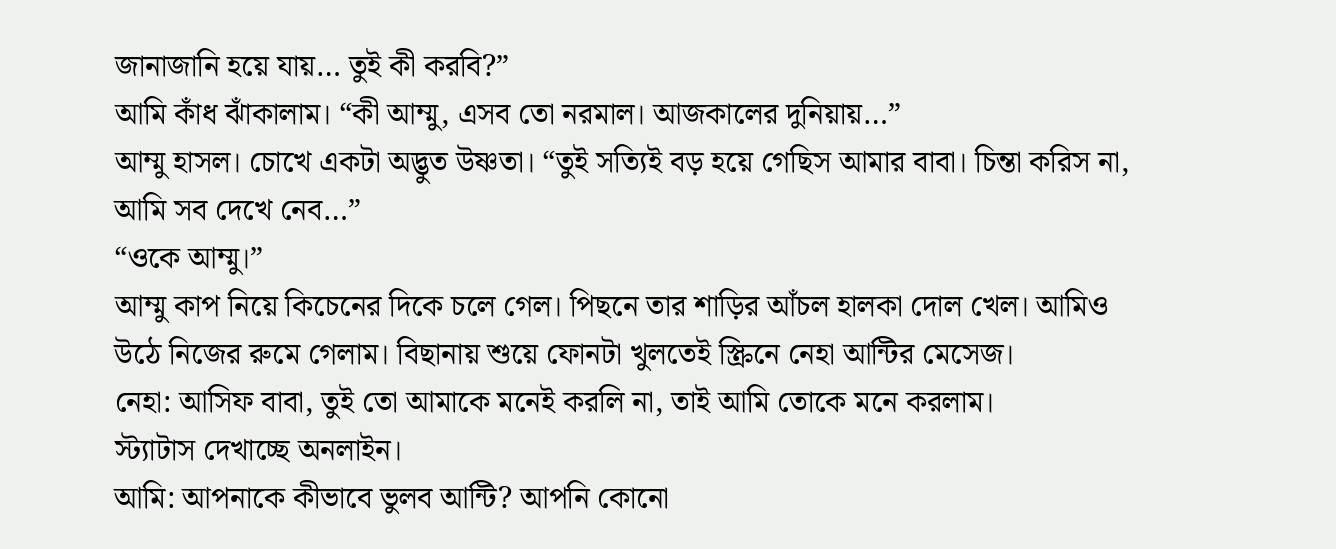জানাজানি হয়ে যায়… তুই কী করবি?”
আমি কাঁধ ঝাঁকালাম। “কী আম্মু, এসব তো নরমাল। আজকালের দুনিয়ায়…”
আম্মু হাসল। চোখে একটা অদ্ভুত উষ্ণতা। “তুই সত্যিই বড় হয়ে গেছিস আমার বাবা। চিন্তা করিস না, আমি সব দেখে নেব…”
“ওকে আম্মু।”
আম্মু কাপ নিয়ে কিচেনের দিকে চলে গেল। পিছনে তার শাড়ির আঁচল হালকা দোল খেল। আমিও উঠে নিজের রুমে গেলাম। বিছানায় শুয়ে ফোনটা খুলতেই স্ক্রিনে নেহা আন্টির মেসেজ।
নেহা: আসিফ বাবা, তুই তো আমাকে মনেই করলি না, তাই আমি তোকে মনে করলাম।
স্ট্যাটাস দেখাচ্ছে অনলাইন।
আমি: আপনাকে কীভাবে ভুলব আন্টি? আপনি কোনো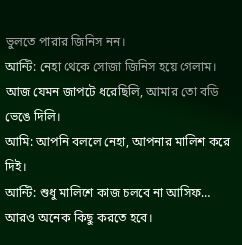ভুলতে পারার জিনিস নন।
আন্টি: নেহা থেকে সোজা জিনিস হয়ে গেলাম। আজ যেমন জাপটে ধরেছিলি, আমার তো বডি ভেঙে দিলি।
আমি: আপনি বললে নেহা, আপনার মালিশ করে দিই।
আন্টি: শুধু মালিশে কাজ চলবে না আসিফ… আরও অনেক কিছু করতে হবে।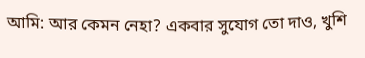আমি: আর কেমন নেহা? একবার সুযোগ তো দাও, খুশি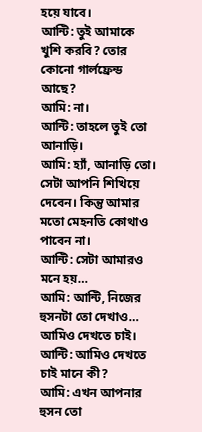হয়ে যাবে।
আন্টি: তুই আমাকে খুশি করবি? তোর কোনো গার্লফ্রেন্ড আছে?
আমি: না।
আন্টি: তাহলে তুই তো আনাড়ি।
আমি: হ্যাঁ, আনাড়ি তো। সেটা আপনি শিখিয়ে দেবেন। কিন্তু আমার মতো মেহনতি কোথাও পাবেন না।
আন্টি: সেটা আমারও মনে হয়…
আমি: আন্টি, নিজের হুসনটা তো দেখাও… আমিও দেখতে চাই।
আন্টি: আমিও দেখতে চাই মানে কী?
আমি: এখন আপনার হুসন তো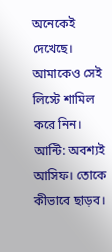অনেকেই দেখেছে। আমাকেও সেই লিস্টে শামিল করে নিন।
আন্টি: অবশ্যই আসিফ। তোকে কীভাবে ছাড়ব।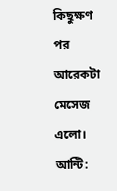কিছুক্ষণ পর আরেকটা মেসেজ এলো।
আন্টি: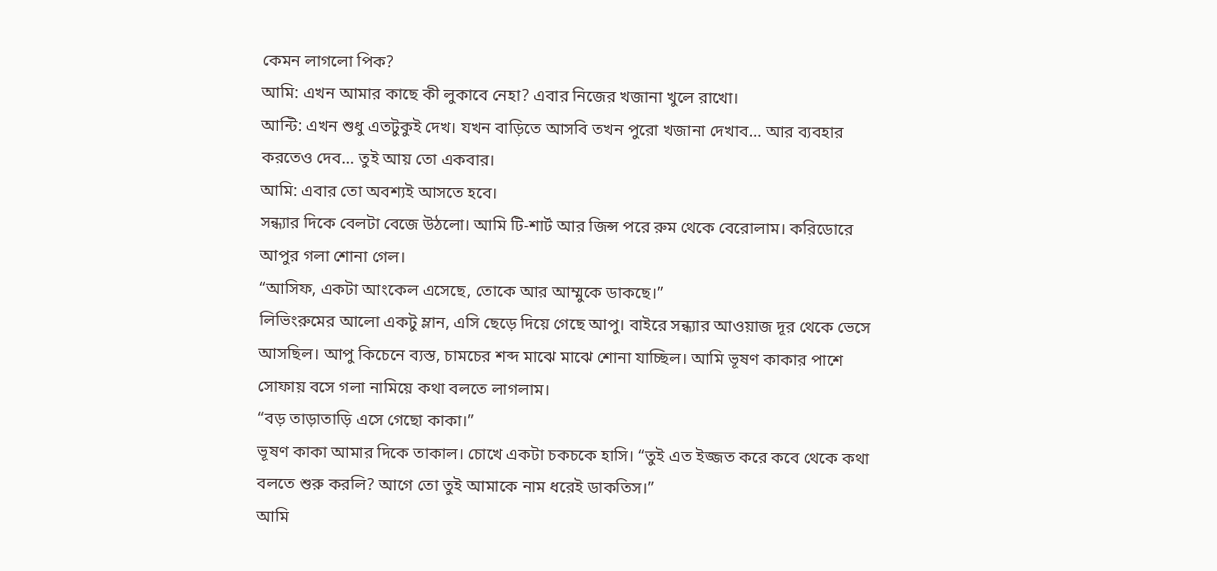কেমন লাগলো পিক?
আমি: এখন আমার কাছে কী লুকাবে নেহা? এবার নিজের খজানা খুলে রাখো।
আন্টি: এখন শুধু এতটুকুই দেখ। যখন বাড়িতে আসবি তখন পুরো খজানা দেখাব… আর ব্যবহার করতেও দেব… তুই আয় তো একবার।
আমি: এবার তো অবশ্যই আসতে হবে।
সন্ধ্যার দিকে বেলটা বেজে উঠলো। আমি টি-শার্ট আর জিন্স পরে রুম থেকে বেরোলাম। করিডোরে আপুর গলা শোনা গেল।
“আসিফ, একটা আংকেল এসেছে, তোকে আর আম্মুকে ডাকছে।”
লিভিংরুমের আলো একটু ম্লান, এসি ছেড়ে দিয়ে গেছে আপু। বাইরে সন্ধ্যার আওয়াজ দূর থেকে ভেসে আসছিল। আপু কিচেনে ব্যস্ত, চামচের শব্দ মাঝে মাঝে শোনা যাচ্ছিল। আমি ভূষণ কাকার পাশে সোফায় বসে গলা নামিয়ে কথা বলতে লাগলাম।
“বড় তাড়াতাড়ি এসে গেছো কাকা।”
ভূষণ কাকা আমার দিকে তাকাল। চোখে একটা চকচকে হাসি। “তুই এত ইজ্জত করে কবে থেকে কথা বলতে শুরু করলি? আগে তো তুই আমাকে নাম ধরেই ডাকতিস।”
আমি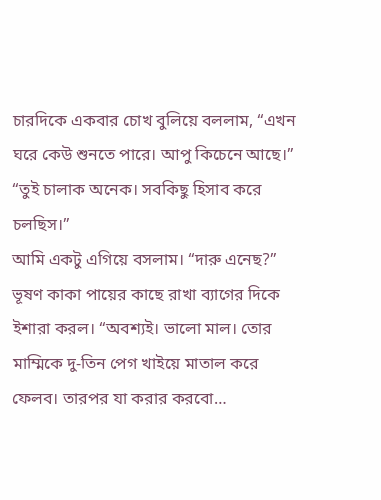চারদিকে একবার চোখ বুলিয়ে বললাম, “এখন ঘরে কেউ শুনতে পারে। আপু কিচেনে আছে।”
“তুই চালাক অনেক। সবকিছু হিসাব করে চলছিস।”
আমি একটু এগিয়ে বসলাম। “দারু এনেছ?”
ভূষণ কাকা পায়ের কাছে রাখা ব্যাগের দিকে ইশারা করল। “অবশ্যই। ভালো মাল। তোর মাম্মিকে দু-তিন পেগ খাইয়ে মাতাল করে ফেলব। তারপর যা করার করবো…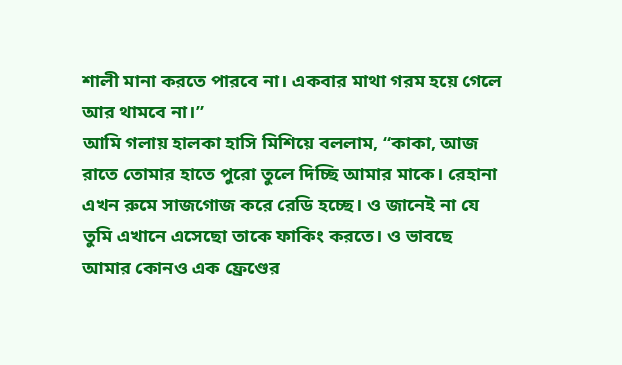শালী মানা করতে পারবে না। একবার মাথা গরম হয়ে গেলে আর থামবে না।”
আমি গলায় হালকা হাসি মিশিয়ে বললাম, “কাকা, আজ রাতে তোমার হাতে পুরো তুলে দিচ্ছি আমার মাকে। রেহানা এখন রুমে সাজগোজ করে রেডি হচ্ছে। ও জানেই না যে তুমি এখানে এসেছো তাকে ফাকিং করতে। ও ভাবছে আমার কোনও এক ফ্রেণ্ডের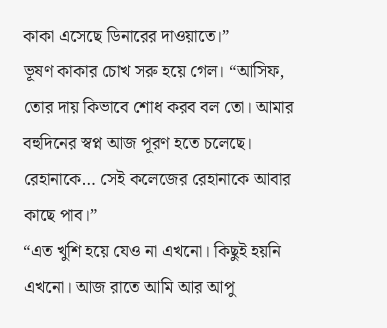কাকা এসেছে ডিনারের দাওয়াতে।”
ভূষণ কাকার চোখ সরু হয়ে গেল। “আসিফ, তোর দায় কিভাবে শোধ করব বল তো। আমার বহুদিনের স্বপ্ন আজ পূরণ হতে চলেছে। রেহানাকে… সেই কলেজের রেহানাকে আবার কাছে পাব।”
“এত খুশি হয়ে যেও না এখনো। কিছুই হয়নি এখনো। আজ রাতে আমি আর আপু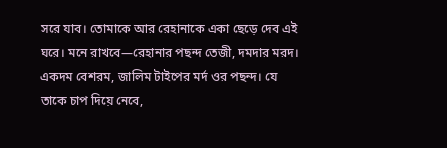সরে যাব। তোমাকে আর রেহানাকে একা ছেড়ে দেব এই ঘরে। মনে রাখবে—রেহানার পছন্দ তেজী, দমদার মরদ। একদম বেশরম, জালিম টাইপের মর্দ ওর পছন্দ। যে তাকে চাপ দিয়ে নেবে,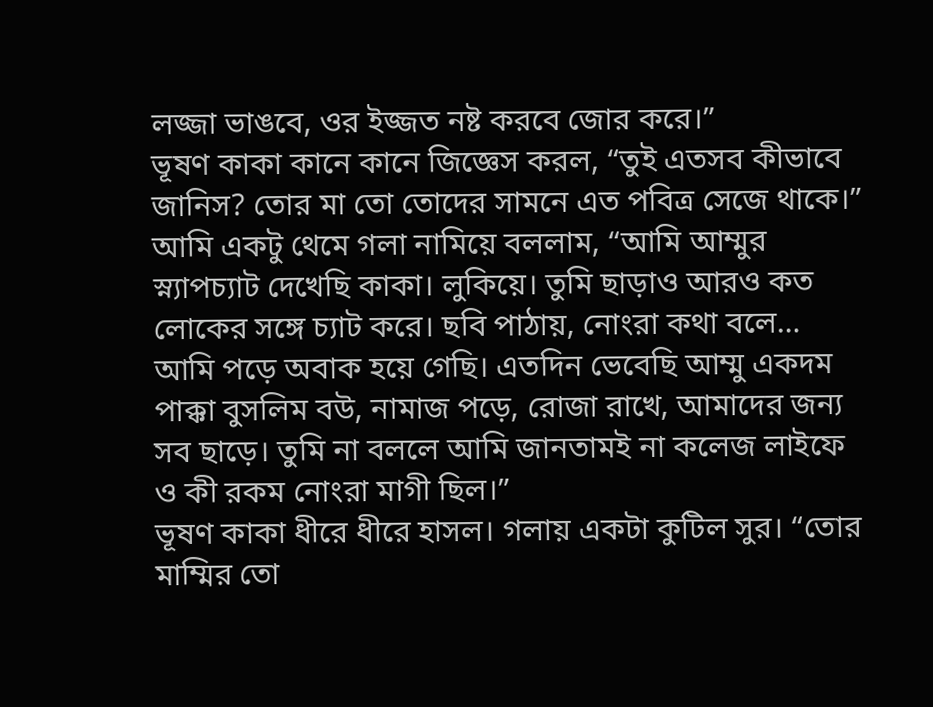লজ্জা ভাঙবে, ওর ইজ্জত নষ্ট করবে জোর করে।”
ভূষণ কাকা কানে কানে জিজ্ঞেস করল, “তুই এতসব কীভাবে জানিস? তোর মা তো তোদের সামনে এত পবিত্র সেজে থাকে।”
আমি একটু থেমে গলা নামিয়ে বললাম, “আমি আম্মুর স্ন্যাপচ্যাট দেখেছি কাকা। লুকিয়ে। তুমি ছাড়াও আরও কত লোকের সঙ্গে চ্যাট করে। ছবি পাঠায়, নোংরা কথা বলে… আমি পড়ে অবাক হয়ে গেছি। এতদিন ভেবেছি আম্মু একদম পাক্কা বুসলিম বউ, নামাজ পড়ে, রোজা রাখে, আমাদের জন্য সব ছাড়ে। তুমি না বললে আমি জানতামই না কলেজ লাইফে ও কী রকম নোংরা মাগী ছিল।”
ভূষণ কাকা ধীরে ধীরে হাসল। গলায় একটা কুটিল সুর। “তোর মাম্মির তো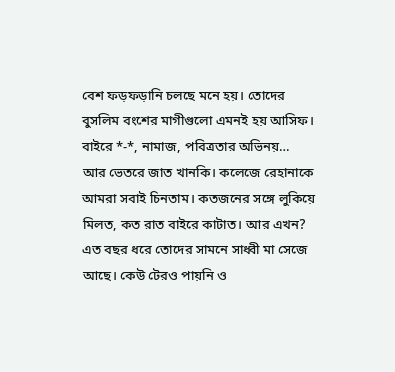বেশ ফড়ফড়ানি চলছে মনে হয়। তোদের বুসলিম বংশের মাগীগুলো এমনই হয় আসিফ। বাইরে *-*, নামাজ, পবিত্রতার অভিনয়… আর ভেতরে জাত খানকি। কলেজে রেহানাকে আমরা সবাই চিনতাম। কতজনের সঙ্গে লুকিয়ে মিলত, কত রাত বাইরে কাটাত। আর এখন? এত বছর ধরে তোদের সামনে সাধ্বী মা সেজে আছে। কেউ টেরও পায়নি ও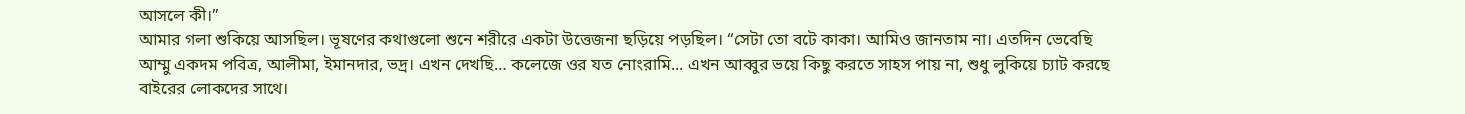আসলে কী।”
আমার গলা শুকিয়ে আসছিল। ভূষণের কথাগুলো শুনে শরীরে একটা উত্তেজনা ছড়িয়ে পড়ছিল। “সেটা তো বটে কাকা। আমিও জানতাম না। এতদিন ভেবেছি আম্মু একদম পবিত্র, আলীমা, ইমানদার, ভদ্র। এখন দেখছি… কলেজে ওর যত নোংরামি... এখন আব্বুর ভয়ে কিছু করতে সাহস পায় না, শুধু লুকিয়ে চ্যাট করছে বাইরের লোকদের সাথে।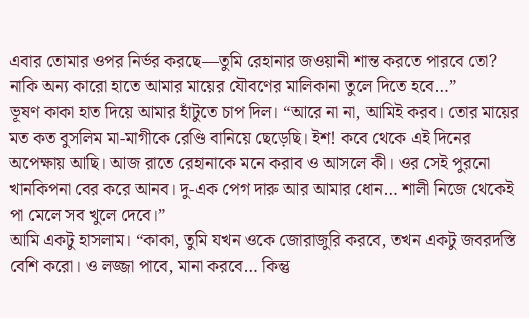এবার তোমার ওপর নির্ভর করছে—তুমি রেহানার জওয়ানী শান্ত করতে পারবে তো? নাকি অন্য কারো হাতে আমার মায়ের যৌবণের মালিকানা তুলে দিতে হবে…”
ভূষণ কাকা হাত দিয়ে আমার হাঁটুতে চাপ দিল। “আরে না না, আমিই করব। তোর মায়ের মত কত বুসলিম মা-মাগীকে রেণ্ডি বানিয়ে ছেড়েছি। ইশ! কবে থেকে এই দিনের অপেক্ষায় আছি। আজ রাতে রেহানাকে মনে করাব ও আসলে কী। ওর সেই পুরনো খানকিপনা বের করে আনব। দু-এক পেগ দারু আর আমার ধোন… শালী নিজে থেকেই পা মেলে সব খুলে দেবে।”
আমি একটু হাসলাম। “কাকা, তুমি যখন ওকে জোরাজুরি করবে, তখন একটু জবরদস্তি বেশি করো। ও লজ্জা পাবে, মানা করবে… কিন্তু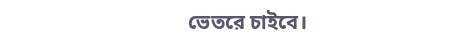ভেতরে চাইবে।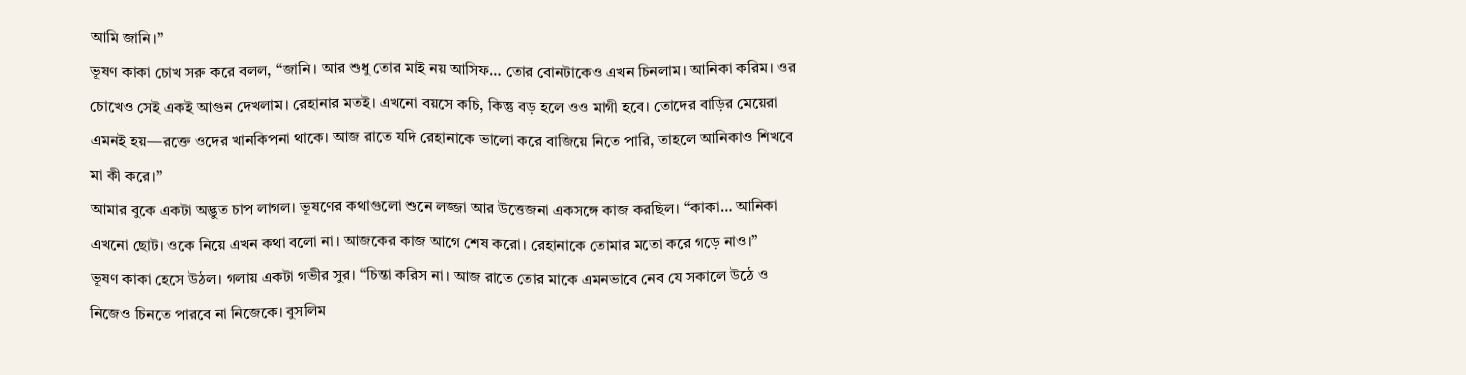আমি জানি।”
ভূষণ কাকা চোখ সরু করে বলল, “জানি। আর শুধু তোর মাই নয় আসিফ… তোর বোনটাকেও এখন চিনলাম। আনিকা করিম। ওর চোখেও সেই একই আগুন দেখলাম। রেহানার মতই। এখনো বয়সে কচি, কিন্তু বড় হলে ওও মাগী হবে। তোদের বাড়ির মেয়েরা এমনই হয়—রক্তে ওদের খানকিপনা থাকে। আজ রাতে যদি রেহানাকে ভালো করে বাজিয়ে নিতে পারি, তাহলে আনিকাও শিখবে মা কী করে।”
আমার বুকে একটা অদ্ভুত চাপ লাগল। ভূষণের কথাগুলো শুনে লজ্জা আর উত্তেজনা একসঙ্গে কাজ করছিল। “কাকা… আনিকা এখনো ছোট। ওকে নিয়ে এখন কথা বলো না। আজকের কাজ আগে শেষ করো। রেহানাকে তোমার মতো করে গড়ে নাও।”
ভূষণ কাকা হেসে উঠল। গলায় একটা গভীর সুর। “চিন্তা করিস না। আজ রাতে তোর মাকে এমনভাবে নেব যে সকালে উঠে ও নিজেও চিনতে পারবে না নিজেকে। বুসলিম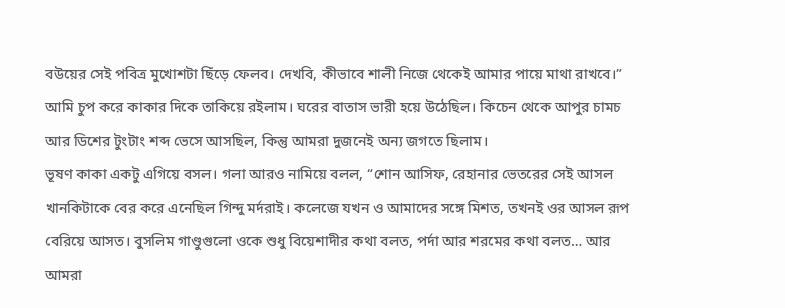বউয়ের সেই পবিত্র মুখোশটা ছিঁড়ে ফেলব। দেখবি, কীভাবে শালী নিজে থেকেই আমার পায়ে মাথা রাখবে।”
আমি চুপ করে কাকার দিকে তাকিয়ে রইলাম। ঘরের বাতাস ভারী হয়ে উঠেছিল। কিচেন থেকে আপুর চামচ আর ডিশের টুংটাং শব্দ ভেসে আসছিল, কিন্তু আমরা দুজনেই অন্য জগতে ছিলাম।
ভূষণ কাকা একটু এগিয়ে বসল। গলা আরও নামিয়ে বলল, “শোন আসিফ, রেহানার ভেতরের সেই আসল খানকিটাকে বের করে এনেছিল গিন্দু মর্দরাই। কলেজে যখন ও আমাদের সঙ্গে মিশত, তখনই ওর আসল রূপ বেরিয়ে আসত। বুসলিম গাণ্ডুগুলো ওকে শুধু বিয়েশাদীর কথা বলত, পর্দা আর শরমের কথা বলত… আর আমরা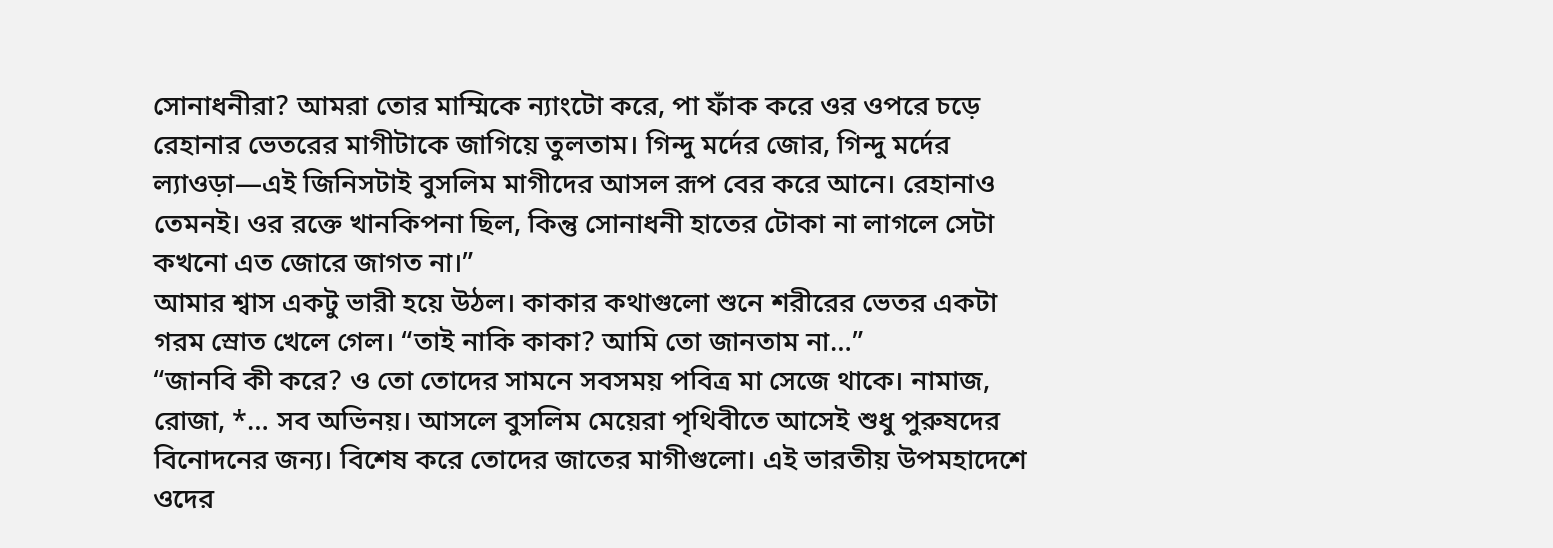সোনাধনীরা? আমরা তোর মাম্মিকে ন্যাংটো করে, পা ফাঁক করে ওর ওপরে চড়ে রেহানার ভেতরের মাগীটাকে জাগিয়ে তুলতাম। গিন্দু মর্দের জোর, গিন্দু মর্দের ল্যাওড়া—এই জিনিসটাই বুসলিম মাগীদের আসল রূপ বের করে আনে। রেহানাও তেমনই। ওর রক্তে খানকিপনা ছিল, কিন্তু সোনাধনী হাতের টোকা না লাগলে সেটা কখনো এত জোরে জাগত না।”
আমার শ্বাস একটু ভারী হয়ে উঠল। কাকার কথাগুলো শুনে শরীরের ভেতর একটা গরম স্রোত খেলে গেল। “তাই নাকি কাকা? আমি তো জানতাম না…”
“জানবি কী করে? ও তো তোদের সামনে সবসময় পবিত্র মা সেজে থাকে। নামাজ, রোজা, *… সব অভিনয়। আসলে বুসলিম মেয়েরা পৃথিবীতে আসেই শুধু পুরুষদের বিনোদনের জন্য। বিশেষ করে তোদের জাতের মাগীগুলো। এই ভারতীয় উপমহাদেশে ওদের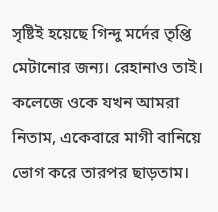সৃষ্টিই হয়েছে গিন্দু মর্দের তৃপ্তি মেটানোর জন্য। রেহানাও তাই। কলেজে ওকে যখন আমরা নিতাম, একেবারে মাগী বানিয়ে ভোগ করে তারপর ছাড়তাম।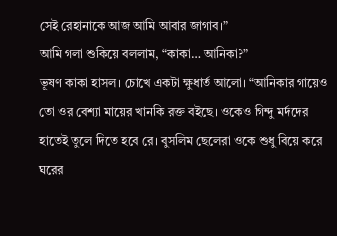সেই রেহানাকে আজ আমি আবার জাগাব।”
আমি গলা শুকিয়ে বললাম, “কাকা… আনিকা?”
ভূষণ কাকা হাসল। চোখে একটা ক্ষুধার্ত আলো। “আনিকার গায়েও তো ওর বেশ্যা মায়ের খানকি রক্ত বইছে। ওকেও গিন্দু মর্দদের হাতেই তুলে দিতে হবে রে। বুসলিম ছেলেরা ওকে শুধু বিয়ে করে ঘরের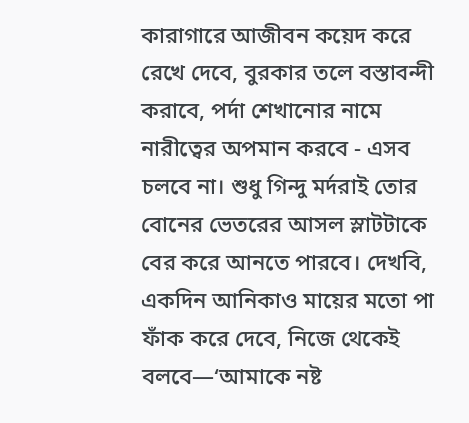কারাগারে আজীবন কয়েদ করে রেখে দেবে, বুরকার তলে বস্তাবন্দী করাবে, পর্দা শেখানোর নামে নারীত্বের অপমান করবে - এসব চলবে না। শুধু গিন্দু মর্দরাই তোর বোনের ভেতরের আসল স্লাটটাকে বের করে আনতে পারবে। দেখবি, একদিন আনিকাও মায়ের মতো পা ফাঁক করে দেবে, নিজে থেকেই বলবে—‘আমাকে নষ্ট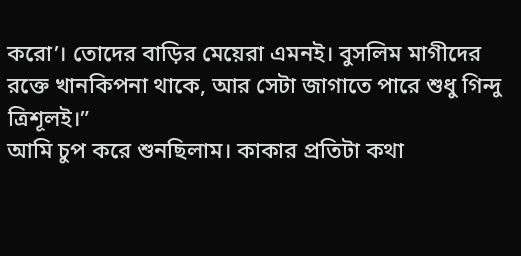করো’। তোদের বাড়ির মেয়েরা এমনই। বুসলিম মাগীদের রক্তে খানকিপনা থাকে, আর সেটা জাগাতে পারে শুধু গিন্দু ত্রিশূলই।”
আমি চুপ করে শুনছিলাম। কাকার প্রতিটা কথা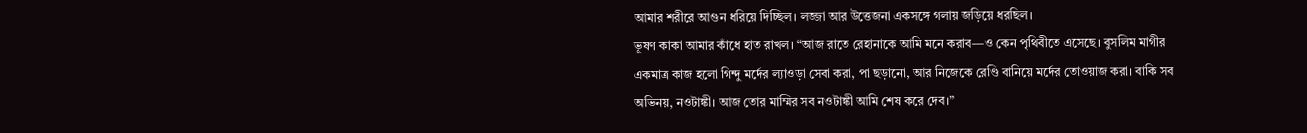আমার শরীরে আগুন ধরিয়ে দিচ্ছিল। লজ্জা আর উত্তেজনা একসঙ্গে গলায় জড়িয়ে ধরছিল।
ভূষণ কাকা আমার কাঁধে হাত রাখল। “আজ রাতে রেহানাকে আমি মনে করাব—ও কেন পৃথিবীতে এসেছে। বুসলিম মাগীর একমাত্র কাজ হলো গিন্দু মর্দের ল্যাওড়া সেবা করা, পা ছড়ানো, আর নিজেকে রেণ্ডি বানিয়ে মর্দের তোওয়াজ করা। বাকি সব অভিনয়, নওটাঙ্কী। আজ তোর মাম্মির সব নওটাঙ্কী আমি শেষ করে দেব।”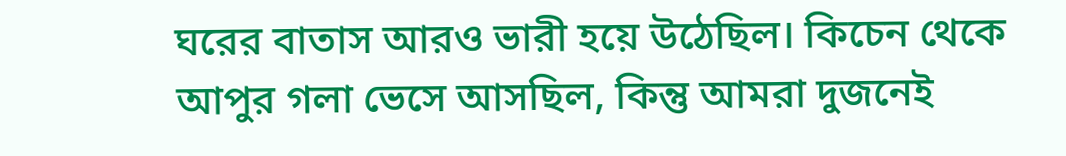ঘরের বাতাস আরও ভারী হয়ে উঠেছিল। কিচেন থেকে আপুর গলা ভেসে আসছিল, কিন্তু আমরা দুজনেই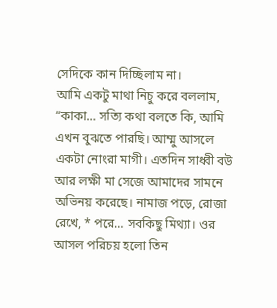সেদিকে কান দিচ্ছিলাম না।
আমি একটু মাথা নিচু করে বললাম, “কাকা… সত্যি কথা বলতে কি, আমি এখন বুঝতে পারছি। আম্মু আসলে একটা নোংরা মাগী। এতদিন সাধ্বী বউ আর লক্ষী মা সেজে আমাদের সামনে অভিনয় করেছে। নামাজ পড়ে, রোজা রেখে, * পরে… সবকিছু মিথ্যা। ওর আসল পরিচয় হলো তিন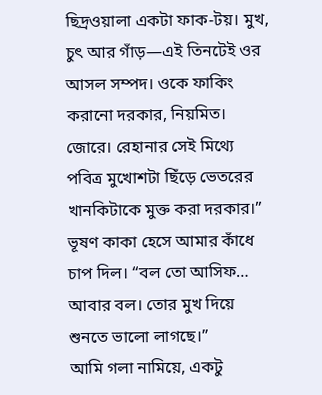ছিদ্রওয়ালা একটা ফাক-টয়। মুখ, চুৎ আর গাঁড়—এই তিনটেই ওর আসল সম্পদ। ওকে ফাকিং করানো দরকার, নিয়মিত। জোরে। রেহানার সেই মিথ্যে পবিত্র মুখোশটা ছিঁড়ে ভেতরের খানকিটাকে মুক্ত করা দরকার।”
ভূষণ কাকা হেসে আমার কাঁধে চাপ দিল। “বল তো আসিফ… আবার বল। তোর মুখ দিয়ে শুনতে ভালো লাগছে।”
আমি গলা নামিয়ে, একটু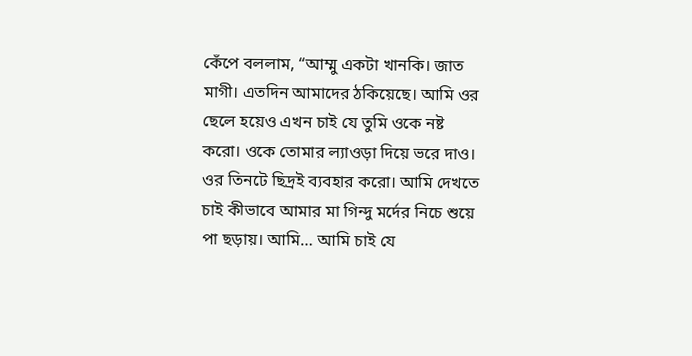কেঁপে বললাম, “আম্মু একটা খানকি। জাত মাগী। এতদিন আমাদের ঠকিয়েছে। আমি ওর ছেলে হয়েও এখন চাই যে তুমি ওকে নষ্ট করো। ওকে তোমার ল্যাওড়া দিয়ে ভরে দাও। ওর তিনটে ছিদ্রই ব্যবহার করো। আমি দেখতে চাই কীভাবে আমার মা গিন্দু মর্দের নিচে শুয়ে পা ছড়ায়। আমি… আমি চাই যে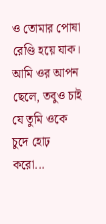ও তোমার পোষা রেণ্ডি হয়ে যাক। আমি ওর আপন ছেলে, তবুও চাই যে তুমি ওকে চুদে হোঢ় করো...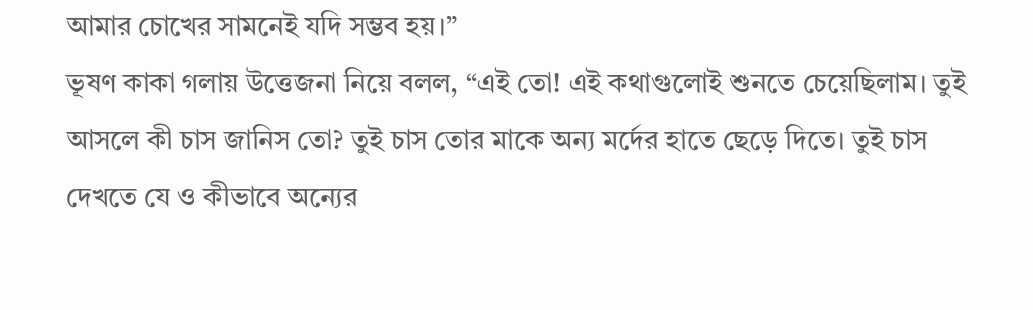আমার চোখের সামনেই যদি সম্ভব হয়।”
ভূষণ কাকা গলায় উত্তেজনা নিয়ে বলল, “এই তো! এই কথাগুলোই শুনতে চেয়েছিলাম। তুই আসলে কী চাস জানিস তো? তুই চাস তোর মাকে অন্য মর্দের হাতে ছেড়ে দিতে। তুই চাস দেখতে যে ও কীভাবে অন্যের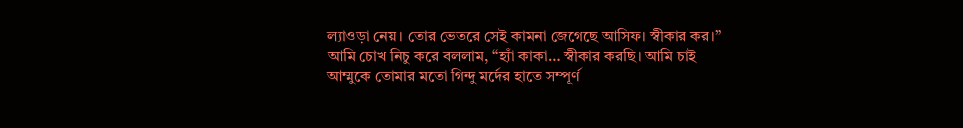ল্যাওড়া নেয়। তোর ভেতরে সেই কামনা জেগেছে আসিফ। স্বীকার কর।”
আমি চোখ নিচু করে বললাম, “হ্যাঁ কাকা… স্বীকার করছি। আমি চাই আম্মুকে তোমার মতো গিন্দু মর্দের হাতে সম্পূর্ণ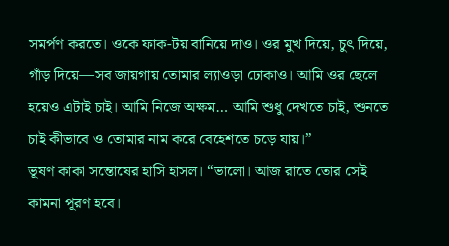সমর্পণ করতে। ওকে ফাক-টয় বানিয়ে দাও। ওর মুখ দিয়ে, চুৎ দিয়ে, গাঁড় দিয়ে—সব জায়গায় তোমার ল্যাওড়া ঢোকাও। আমি ওর ছেলে হয়েও এটাই চাই। আমি নিজে অক্ষম… আমি শুধু দেখতে চাই, শুনতে চাই কীভাবে ও তোমার নাম করে বেহেশতে চড়ে যায়।”
ভূষণ কাকা সন্তোষের হাসি হাসল। “ভালো। আজ রাতে তোর সেই কামনা পূরণ হবে।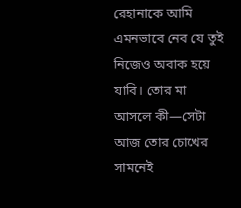রেহানাকে আমি এমনভাবে নেব যে তুই নিজেও অবাক হয়ে যাবি। তোর মা আসলে কী—সেটা আজ তোর চোখের সামনেই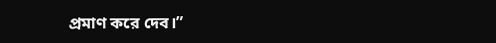প্রমাণ করে দেব।”